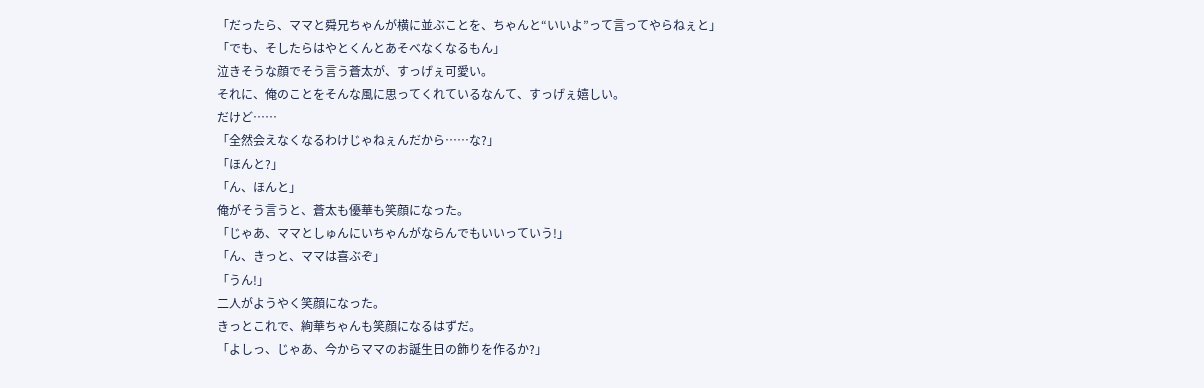「だったら、ママと舜兄ちゃんが横に並ぶことを、ちゃんと“いいよ”って言ってやらねぇと」
「でも、そしたらはやとくんとあそべなくなるもん」
泣きそうな顔でそう言う蒼太が、すっげぇ可愛い。
それに、俺のことをそんな風に思ってくれているなんて、すっげぇ嬉しい。
だけど……
「全然会えなくなるわけじゃねぇんだから……な?」
「ほんと?」
「ん、ほんと」
俺がそう言うと、蒼太も優華も笑顔になった。
「じゃあ、ママとしゅんにいちゃんがならんでもいいっていう!」
「ん、きっと、ママは喜ぶぞ」
「うん!」
二人がようやく笑顔になった。
きっとこれで、絢華ちゃんも笑顔になるはずだ。
「よしっ、じゃあ、今からママのお誕生日の飾りを作るか?」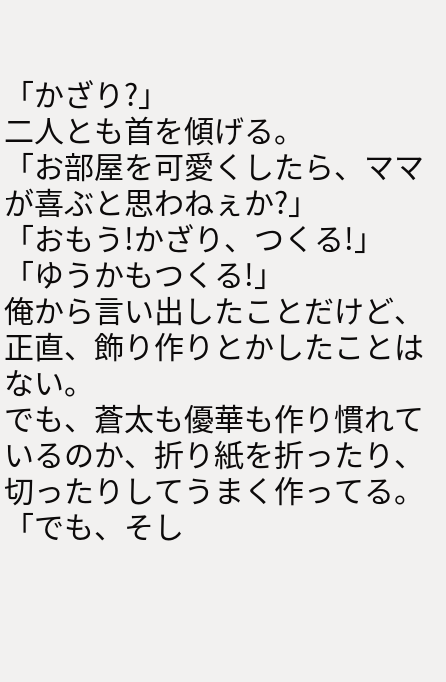「かざり?」
二人とも首を傾げる。
「お部屋を可愛くしたら、ママが喜ぶと思わねぇか?」
「おもう!かざり、つくる!」
「ゆうかもつくる!」
俺から言い出したことだけど、正直、飾り作りとかしたことはない。
でも、蒼太も優華も作り慣れているのか、折り紙を折ったり、切ったりしてうまく作ってる。
「でも、そし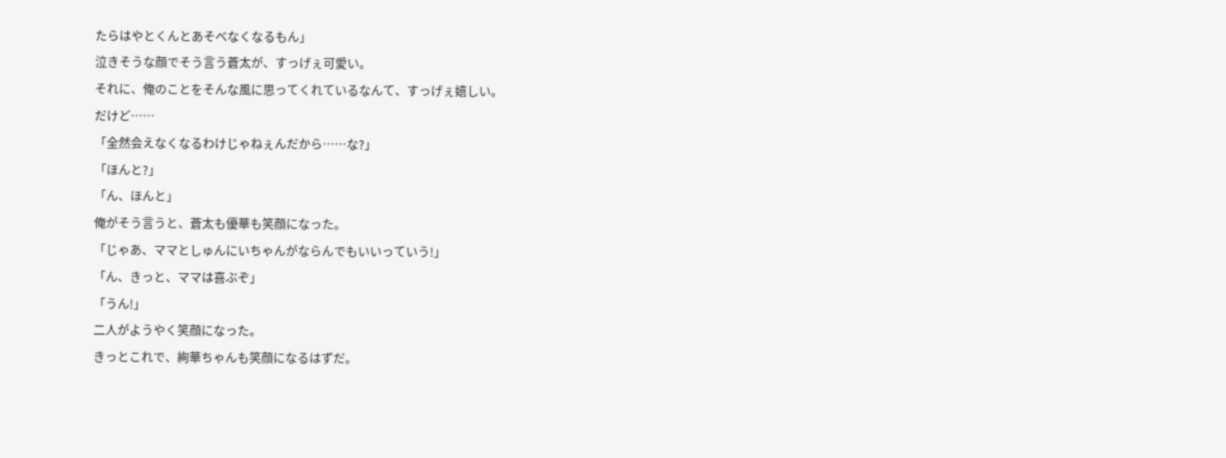たらはやとくんとあそべなくなるもん」
泣きそうな顔でそう言う蒼太が、すっげぇ可愛い。
それに、俺のことをそんな風に思ってくれているなんて、すっげぇ嬉しい。
だけど……
「全然会えなくなるわけじゃねぇんだから……な?」
「ほんと?」
「ん、ほんと」
俺がそう言うと、蒼太も優華も笑顔になった。
「じゃあ、ママとしゅんにいちゃんがならんでもいいっていう!」
「ん、きっと、ママは喜ぶぞ」
「うん!」
二人がようやく笑顔になった。
きっとこれで、絢華ちゃんも笑顔になるはずだ。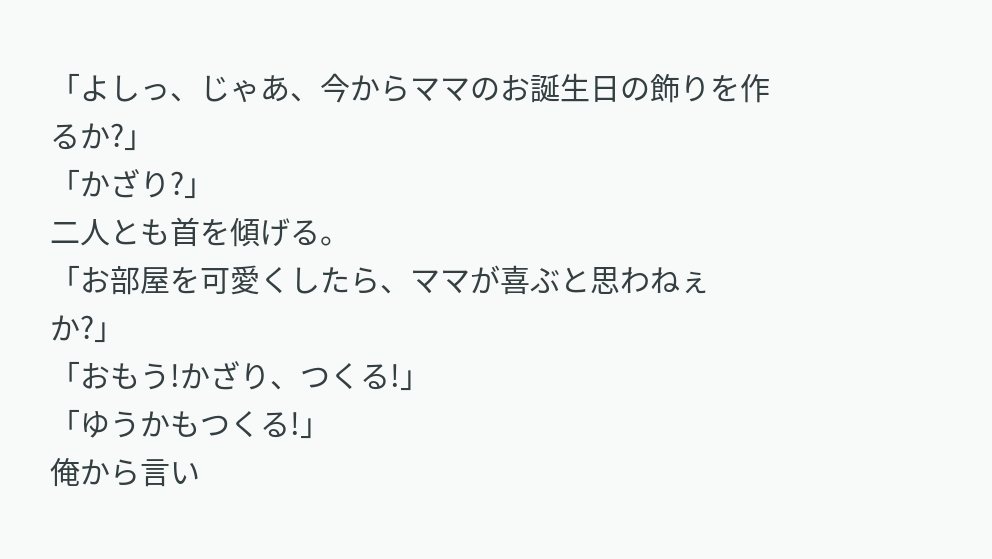「よしっ、じゃあ、今からママのお誕生日の飾りを作るか?」
「かざり?」
二人とも首を傾げる。
「お部屋を可愛くしたら、ママが喜ぶと思わねぇか?」
「おもう!かざり、つくる!」
「ゆうかもつくる!」
俺から言い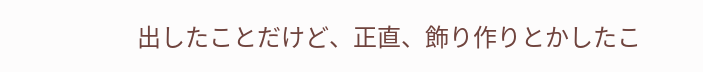出したことだけど、正直、飾り作りとかしたこ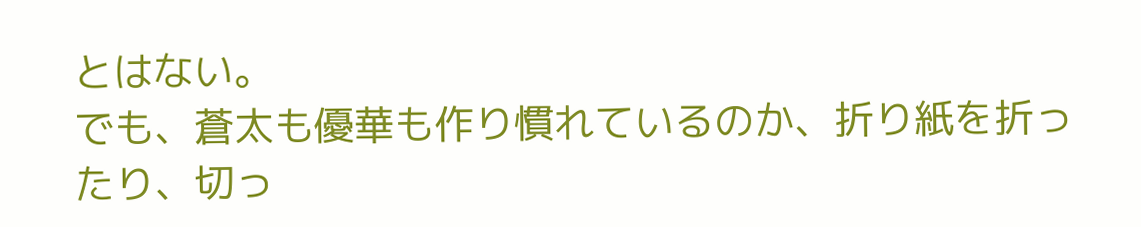とはない。
でも、蒼太も優華も作り慣れているのか、折り紙を折ったり、切っ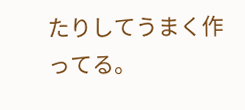たりしてうまく作ってる。